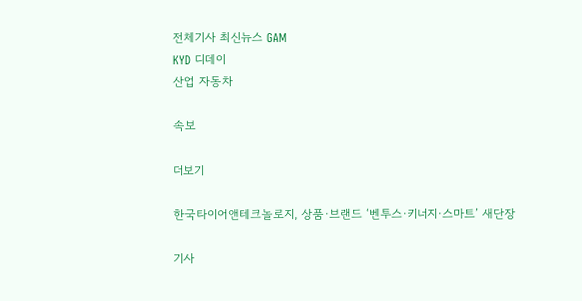전체기사 최신뉴스 GAM
KYD 디데이
산업 자동차

속보

더보기

한국타이어앤테크놀로지, 상품·브랜드 ‘벤투스·키너지·스마트’ 새단장

기사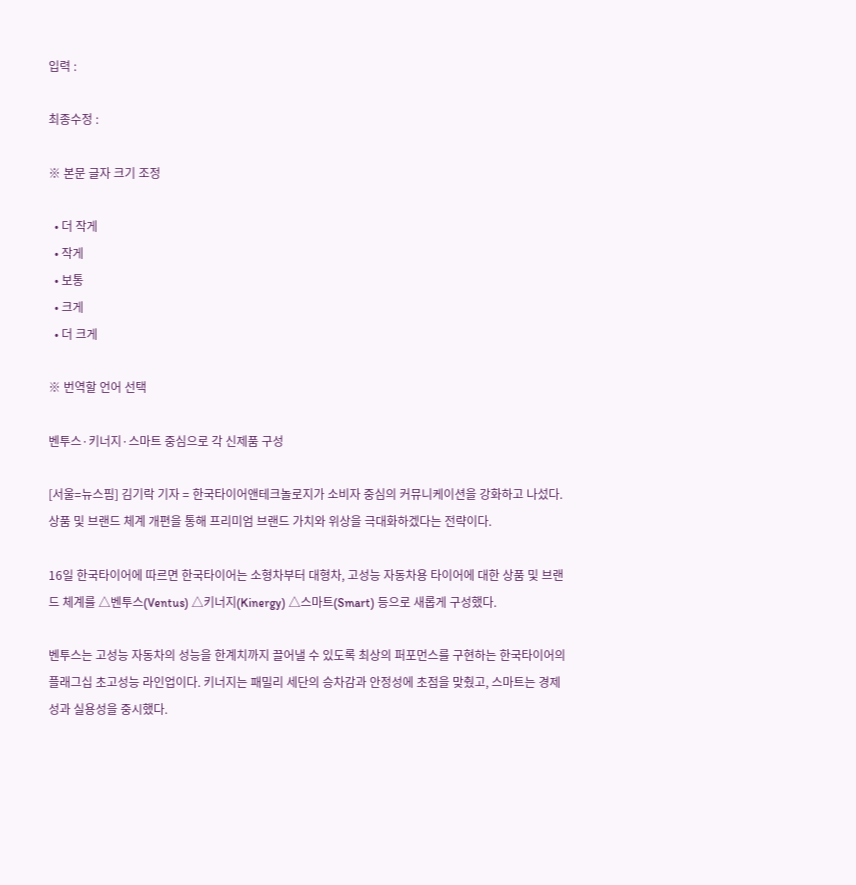입력 :

최종수정 :

※ 본문 글자 크기 조정

  • 더 작게
  • 작게
  • 보통
  • 크게
  • 더 크게

※ 번역할 언어 선택

벤투스·키너지·스마트 중심으로 각 신제품 구성

[서울=뉴스핌] 김기락 기자 = 한국타이어앤테크놀로지가 소비자 중심의 커뮤니케이션을 강화하고 나섰다. 상품 및 브랜드 체계 개편을 통해 프리미엄 브랜드 가치와 위상을 극대화하겠다는 전략이다.

16일 한국타이어에 따르면 한국타이어는 소형차부터 대형차, 고성능 자동차용 타이어에 대한 상품 및 브랜드 체계를 △벤투스(Ventus) △키너지(Kinergy) △스마트(Smart) 등으로 새롭게 구성했다.

벤투스는 고성능 자동차의 성능을 한계치까지 끌어낼 수 있도록 최상의 퍼포먼스를 구현하는 한국타이어의 플래그십 초고성능 라인업이다. 키너지는 패밀리 세단의 승차감과 안정성에 초점을 맞췄고, 스마트는 경제성과 실용성을 중시했다.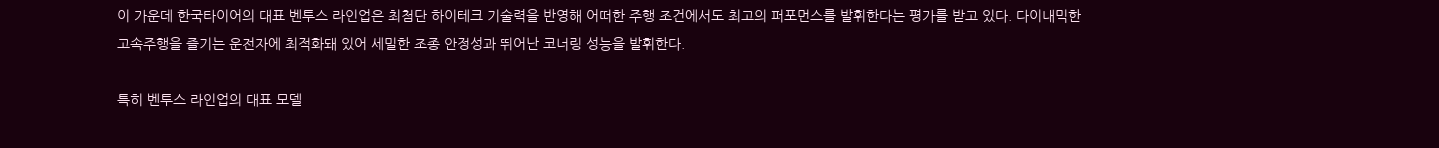이 가운데 한국타이어의 대표 벤투스 라인업은 최첨단 하이테크 기술력을 반영해 어떠한 주행 조건에서도 최고의 퍼포먼스를 발휘한다는 평가를 받고 있다. 다이내믹한 고속주행을 즐기는 운전자에 최적화돼 있어 세밀한 조종 안정성과 뛰어난 코너링 성능을 발휘한다.

특히 벤투스 라인업의 대표 모델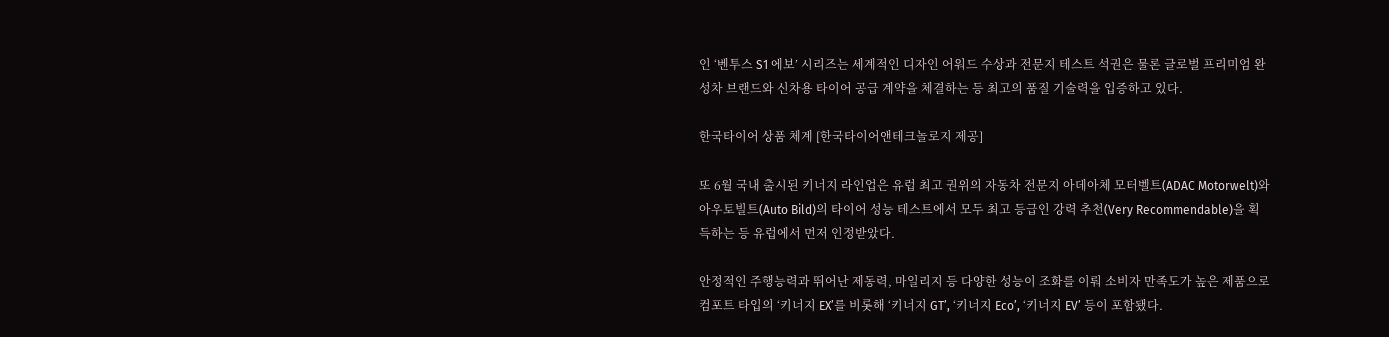인 ‘벤투스 S1 에보’ 시리즈는 세계적인 디자인 어워드 수상과 전문지 테스트 석권은 물론 글로벌 프리미엄 완성차 브랜드와 신차용 타이어 공급 계약을 체결하는 등 최고의 품질 기술력을 입증하고 있다.

한국타이어 상품 체계 [한국타이어앤테크놀로지 제공]

또 6월 국내 출시된 키너지 라인업은 유럽 최고 권위의 자동차 전문지 아데아체 모터벨트(ADAC Motorwelt)와 아우토빌트(Auto Bild)의 타이어 성능 테스트에서 모두 최고 등급인 강력 추천(Very Recommendable)을 획득하는 등 유럽에서 먼저 인정받았다.

안정적인 주행능력과 뛰어난 제동력, 마일리지 등 다양한 성능이 조화를 이뤄 소비자 만족도가 높은 제품으로 컴포트 타입의 ‘키너지 EX’를 비롯해 ‘키너지 GT’, ‘키너지 Eco’, ‘키너지 EV’ 등이 포함됐다.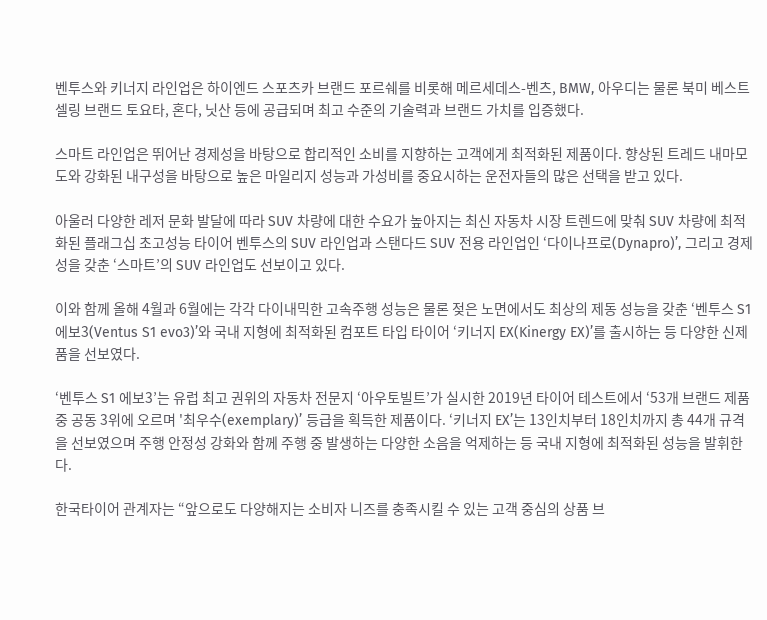벤투스와 키너지 라인업은 하이엔드 스포츠카 브랜드 포르쉐를 비롯해 메르세데스-벤츠, BMW, 아우디는 물론 북미 베스트셀링 브랜드 토요타, 혼다, 닛산 등에 공급되며 최고 수준의 기술력과 브랜드 가치를 입증했다.

스마트 라인업은 뛰어난 경제성을 바탕으로 합리적인 소비를 지향하는 고객에게 최적화된 제품이다. 향상된 트레드 내마모도와 강화된 내구성을 바탕으로 높은 마일리지 성능과 가성비를 중요시하는 운전자들의 많은 선택을 받고 있다.

아울러 다양한 레저 문화 발달에 따라 SUV 차량에 대한 수요가 높아지는 최신 자동차 시장 트렌드에 맞춰 SUV 차량에 최적화된 플래그십 초고성능 타이어 벤투스의 SUV 라인업과 스탠다드 SUV 전용 라인업인 ‘다이나프로(Dynapro)’, 그리고 경제성을 갖춘 ‘스마트’의 SUV 라인업도 선보이고 있다.

이와 함께 올해 4월과 6월에는 각각 다이내믹한 고속주행 성능은 물론 젖은 노면에서도 최상의 제동 성능을 갖춘 ‘벤투스 S1 에보3(Ventus S1 evo3)’와 국내 지형에 최적화된 컴포트 타입 타이어 ‘키너지 EX(Kinergy EX)’를 출시하는 등 다양한 신제품을 선보였다.

‘벤투스 S1 에보3’는 유럽 최고 권위의 자동차 전문지 ‘아우토빌트’가 실시한 2019년 타이어 테스트에서 ‘53개 브랜드 제품 중 공동 3위에 오르며 '최우수(exemplary)’ 등급을 획득한 제품이다. ‘키너지 EX’는 13인치부터 18인치까지 총 44개 규격을 선보였으며 주행 안정성 강화와 함께 주행 중 발생하는 다양한 소음을 억제하는 등 국내 지형에 최적화된 성능을 발휘한다.

한국타이어 관계자는 “앞으로도 다양해지는 소비자 니즈를 충족시킬 수 있는 고객 중심의 상품 브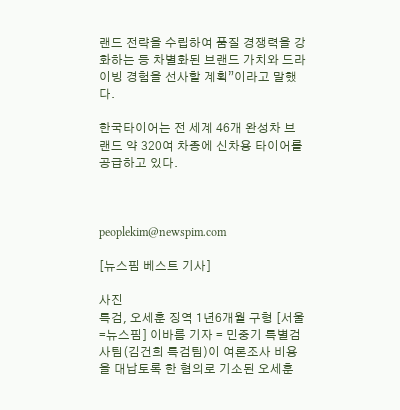랜드 전략을 수립하여 품질 경쟁력을 강화하는 등 차별화된 브랜드 가치와 드라이빙 경험을 선사할 계획”이라고 말했다.

한국타이어는 전 세계 46개 완성차 브랜드 약 320여 차종에 신차용 타이어를 공급하고 있다.



peoplekim@newspim.com

[뉴스핌 베스트 기사]

사진
특검, 오세훈 징역 1년6개월 구형 [서울=뉴스핌] 이바름 기자 = 민중기 특별검사팀(김건희 특검팀)이 여론조사 비용을 대납토록 한 혐의로 기소된 오세훈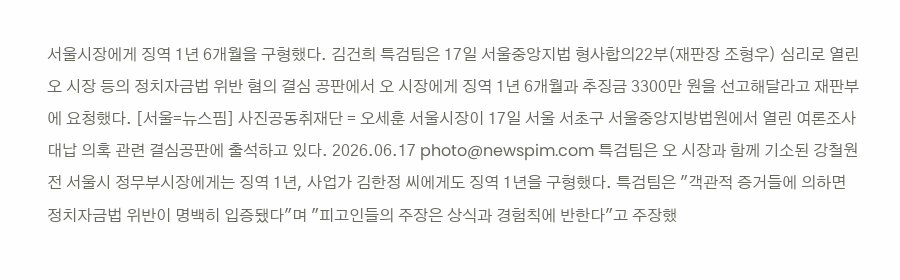서울시장에게 징역 1년 6개월을 구형했다. 김건희 특검팀은 17일 서울중앙지법 형사합의22부(재판장 조형우) 심리로 열린 오 시장 등의 정치자금법 위반 혐의 결심 공판에서 오 시장에게 징역 1년 6개월과 추징금 3300만 원을 선고해달라고 재판부에 요청했다. [서울=뉴스핌] 사진공동취재단 = 오세훈 서울시장이 17일 서울 서초구 서울중앙지방법원에서 열린 여론조사 대납 의혹 관련 결심공판에 출석하고 있다. 2026.06.17 photo@newspim.com 특검팀은 오 시장과 함께 기소된 강철원 전 서울시 정무부시장에게는 징역 1년, 사업가 김한정 씨에게도 징역 1년을 구형했다. 특검팀은 "객관적 증거들에 의하면 정치자금법 위반이 명백히 입증됐다"며 "피고인들의 주장은 상식과 경험칙에 반한다"고 주장했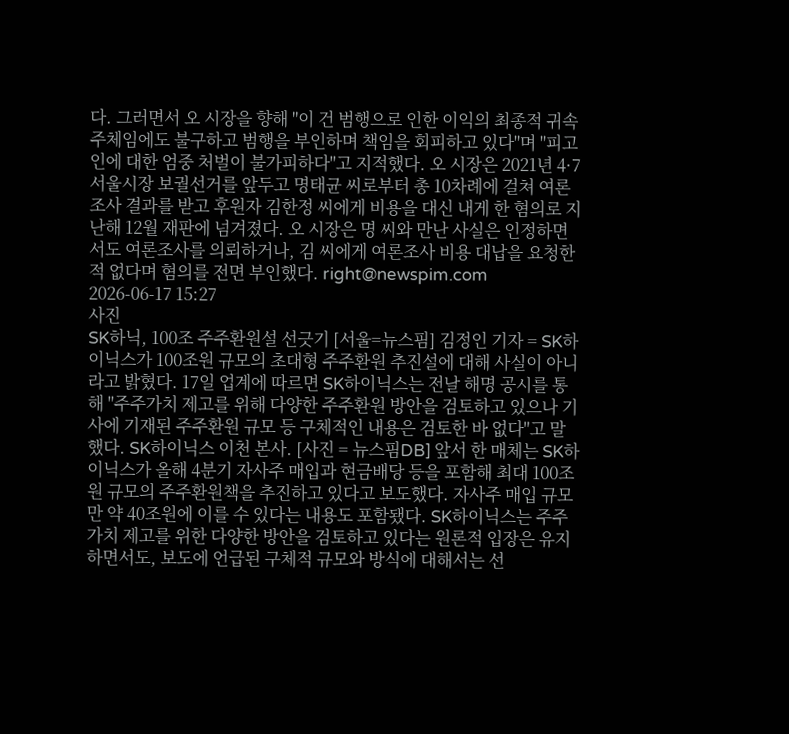다. 그러면서 오 시장을 향해 "이 건 범행으로 인한 이익의 최종적 귀속주체임에도 불구하고 범행을 부인하며 책임을 회피하고 있다"며 "피고인에 대한 엄중 처벌이 불가피하다"고 지적했다. 오 시장은 2021년 4·7 서울시장 보궐선거를 앞두고 명태균 씨로부터 총 10차례에 걸쳐 여론조사 결과를 받고 후원자 김한정 씨에게 비용을 대신 내게 한 혐의로 지난해 12월 재판에 넘겨졌다. 오 시장은 명 씨와 만난 사실은 인정하면서도 여론조사를 의뢰하거나, 김 씨에게 여론조사 비용 대납을 요청한 적 없다며 혐의를 전면 부인했다. right@newspim.com 2026-06-17 15:27
사진
SK하닉, 100조 주주환원설 선긋기 [서울=뉴스핌] 김정인 기자 = SK하이닉스가 100조원 규모의 초대형 주주환원 추진설에 대해 사실이 아니라고 밝혔다. 17일 업계에 따르면 SK하이닉스는 전날 해명 공시를 통해 "주주가치 제고를 위해 다양한 주주환원 방안을 검토하고 있으나 기사에 기재된 주주환원 규모 등 구체적인 내용은 검토한 바 없다"고 말했다. SK하이닉스 이천 본사. [사진 = 뉴스핌DB] 앞서 한 매체는 SK하이닉스가 올해 4분기 자사주 매입과 현금배당 등을 포함해 최대 100조원 규모의 주주환원책을 추진하고 있다고 보도했다. 자사주 매입 규모만 약 40조원에 이를 수 있다는 내용도 포함됐다. SK하이닉스는 주주가치 제고를 위한 다양한 방안을 검토하고 있다는 원론적 입장은 유지하면서도, 보도에 언급된 구체적 규모와 방식에 대해서는 선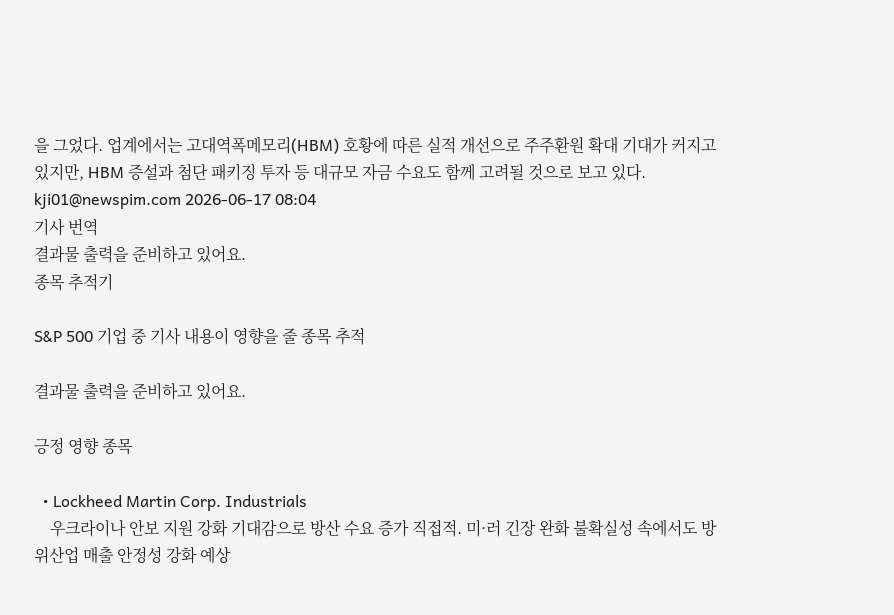을 그었다. 업계에서는 고대역폭메모리(HBM) 호황에 따른 실적 개선으로 주주환원 확대 기대가 커지고 있지만, HBM 증설과 첨단 패키징 투자 등 대규모 자금 수요도 함께 고려될 것으로 보고 있다. kji01@newspim.com 2026-06-17 08:04
기사 번역
결과물 출력을 준비하고 있어요.
종목 추적기

S&P 500 기업 중 기사 내용이 영향을 줄 종목 추적

결과물 출력을 준비하고 있어요.

긍정 영향 종목

  • Lockheed Martin Corp. Industrials
    우크라이나 안보 지원 강화 기대감으로 방산 수요 증가 직접적. 미·러 긴장 완화 불확실성 속에서도 방위산업 매출 안정성 강화 예상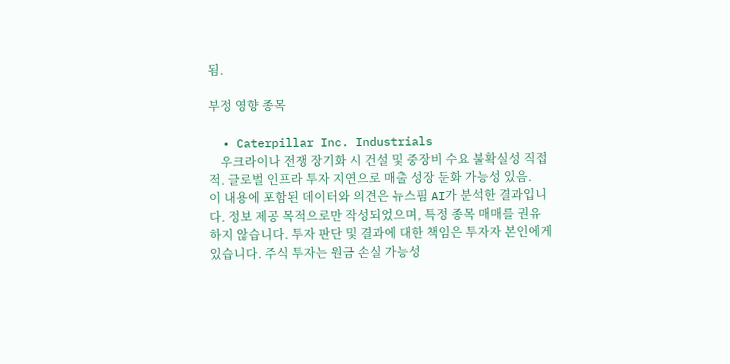됨.

부정 영향 종목

  • Caterpillar Inc. Industrials
    우크라이나 전쟁 장기화 시 건설 및 중장비 수요 불확실성 직접적. 글로벌 인프라 투자 지연으로 매출 성장 둔화 가능성 있음.
이 내용에 포함된 데이터와 의견은 뉴스핌 AI가 분석한 결과입니다. 정보 제공 목적으로만 작성되었으며, 특정 종목 매매를 권유하지 않습니다. 투자 판단 및 결과에 대한 책임은 투자자 본인에게 있습니다. 주식 투자는 원금 손실 가능성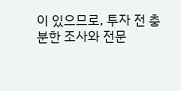이 있으므로, 투자 전 충분한 조사와 전문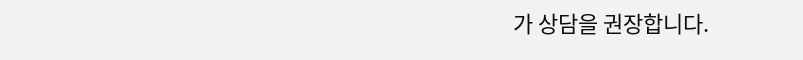가 상담을 권장합니다.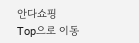안다쇼핑
Top으로 이동